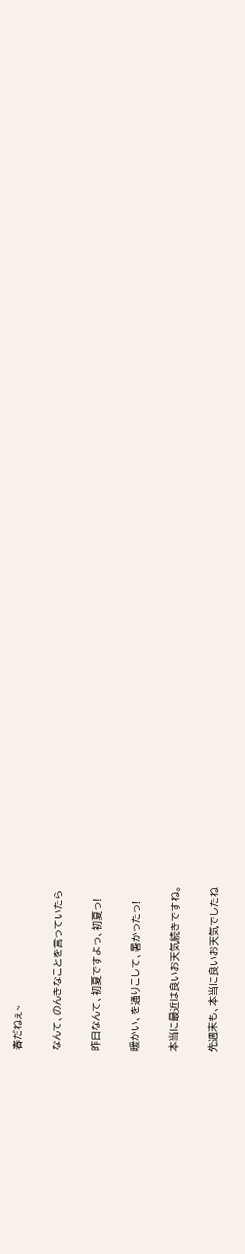春だねぇ~


なんて、のんきなことを言っていたら


昨日なんて、初夏ですよっ、初夏っ!


暖かい、を通りこして、暑かったっ!


本当に最近は良いお天気続きですね。


先週末も、本当に良いお天気でしたね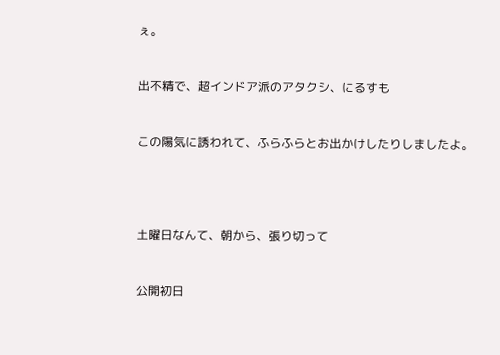ぇ。


出不精で、超インドア派のアタクシ、にるすも


この陽気に誘われて、ふらふらとお出かけしたりしましたよ。




土曜日なんて、朝から、張り切って


公開初日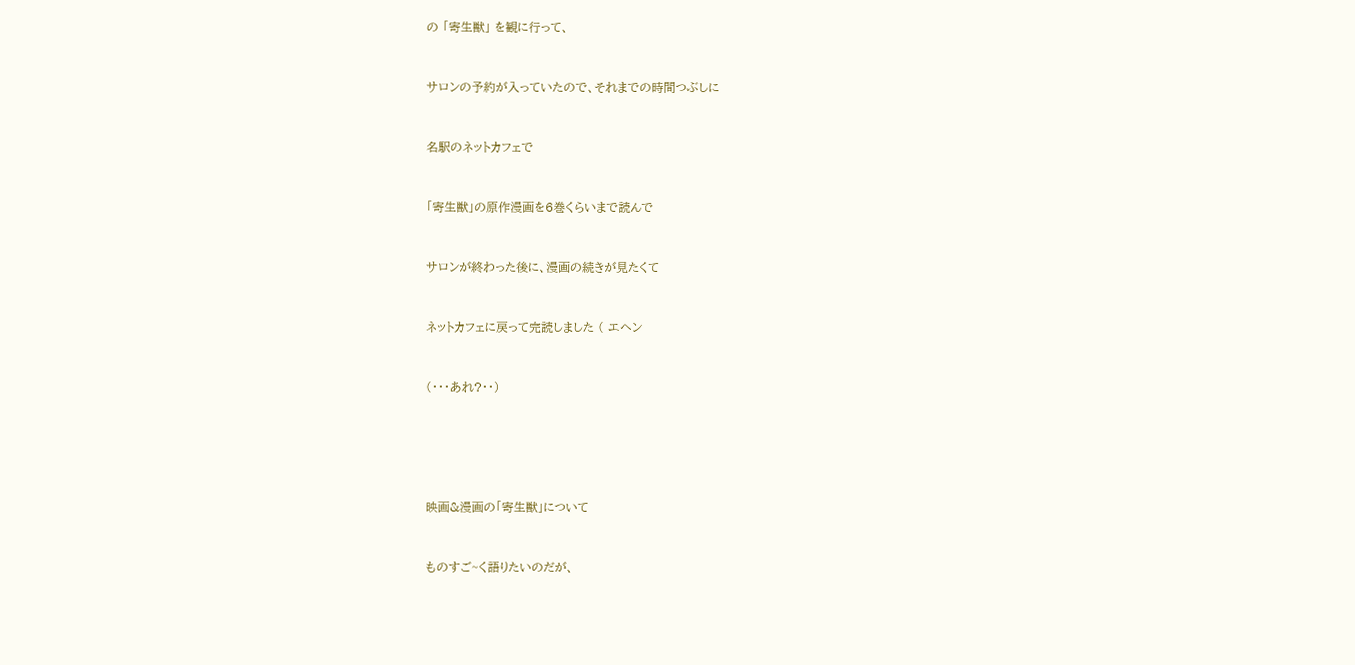の 「寄生獣」 を観に行って、


サロンの予約が入っていたので、それまでの時間つぶしに


名駅のネットカフェで


「寄生獣」の原作漫画を6巻くらいまで読んで


サロンが終わった後に、漫画の続きが見たくて


ネットカフェに戻って完読しました ( エヘン


(・・・あれ?・・)





映画&漫画の「寄生獣」について


ものすご~く語りたいのだが、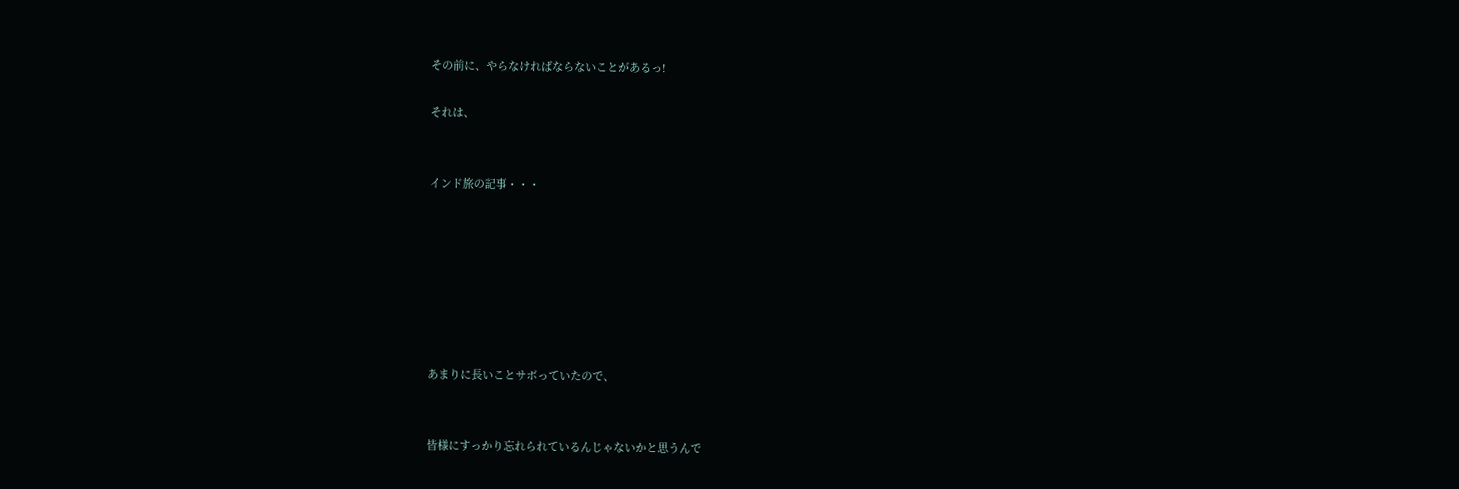その前に、やらなければならないことがあるっ!

それは、


インド旅の記事・・・







あまりに長いことサボっていたので、


皆様にすっかり忘れられているんじゃないかと思うんで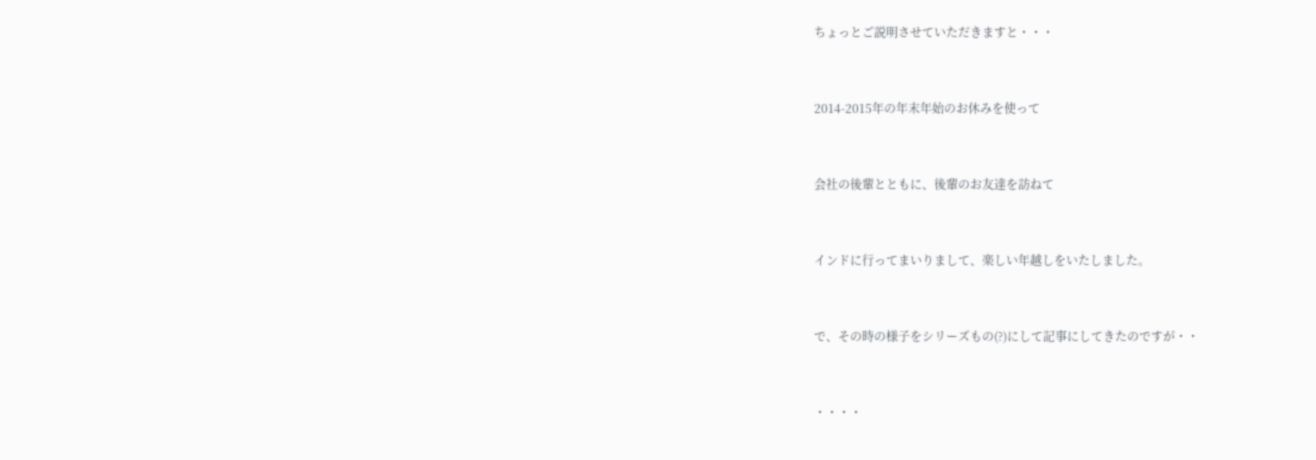ちょっとご説明させていただきますと・・・


2014-2015年の年末年始のお休みを使って


会社の後輩とともに、後輩のお友達を訪ねて


インドに行ってまいりまして、楽しい年越しをいたしました。


で、その時の様子をシリーズもの(?)にして記事にしてきたのですが・・


・・・・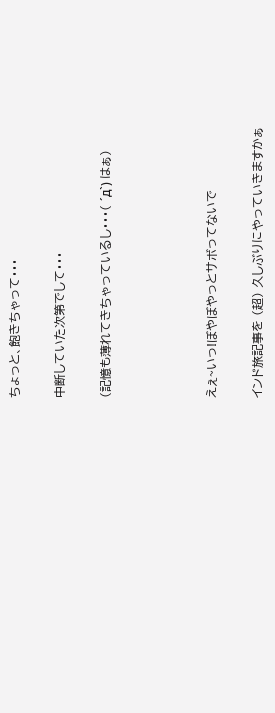ちょっと、飽きちゃって・・・


中断していた次第でして・・・


(記憶も薄れてきちゃっているし・・・( ´д`) はぁ)






えぇ~いっ!ぼやぼやっとサボってないで


インド旅記事を (超) 久しぶりにやっていきますかぁ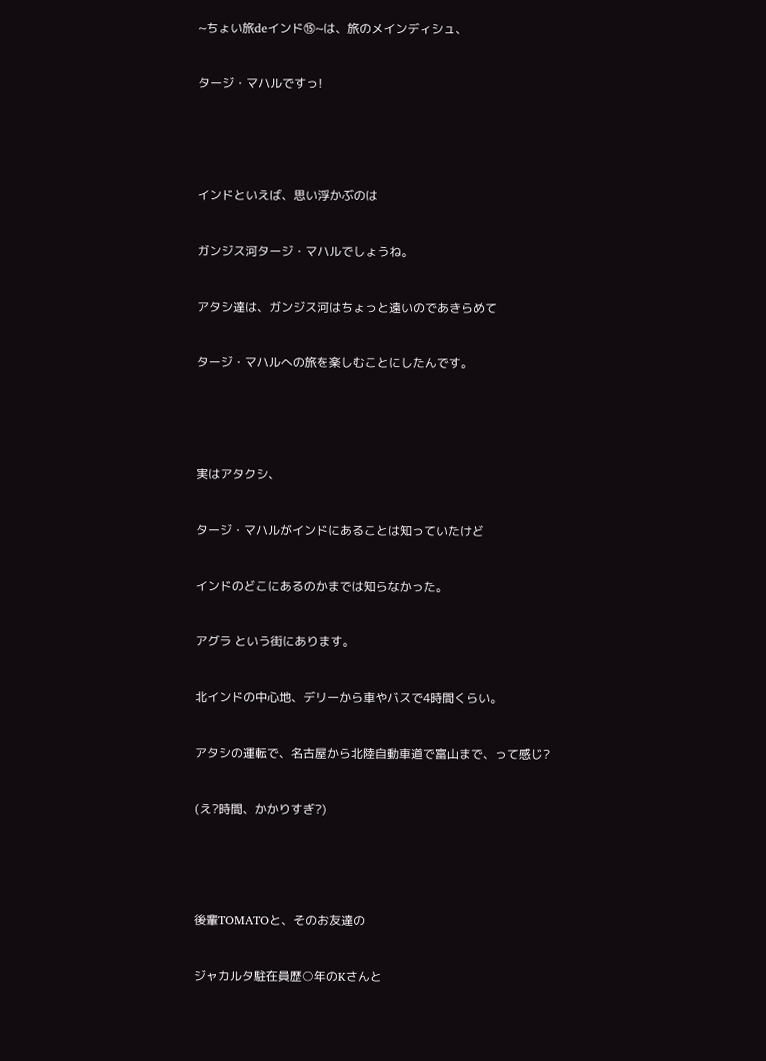~ちょい旅deインド⑮~は、旅のメインディシュ、


タージ・マハルですっ!





インドといえば、思い浮かぶのは


ガンジス河タージ・マハルでしょうね。


アタシ達は、ガンジス河はちょっと遠いのであきらめて


タージ・マハルへの旅を楽しむことにしたんです。





実はアタクシ、


タージ・マハルがインドにあることは知っていたけど


インドのどこにあるのかまでは知らなかった。


アグラ という街にあります。


北インドの中心地、デリーから車やバスで4時間くらい。


アタシの運転で、名古屋から北陸自動車道で富山まで、って感じ?


(え?時間、かかりすぎ?)





後輩TOMATOと、そのお友達の


ジャカルタ駐在員歴○年のKさんと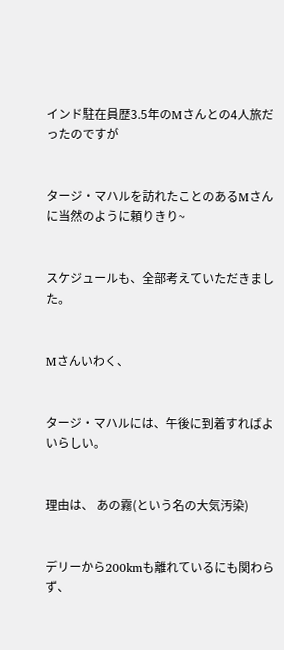インド駐在員歴3.5年のMさんとの4人旅だったのですが


タージ・マハルを訪れたことのあるMさんに当然のように頼りきり~


スケジュールも、全部考えていただきました。


Mさんいわく、


タージ・マハルには、午後に到着すればよいらしい。


理由は、 あの霧(という名の大気汚染)


デリーから200kmも離れているにも関わらず、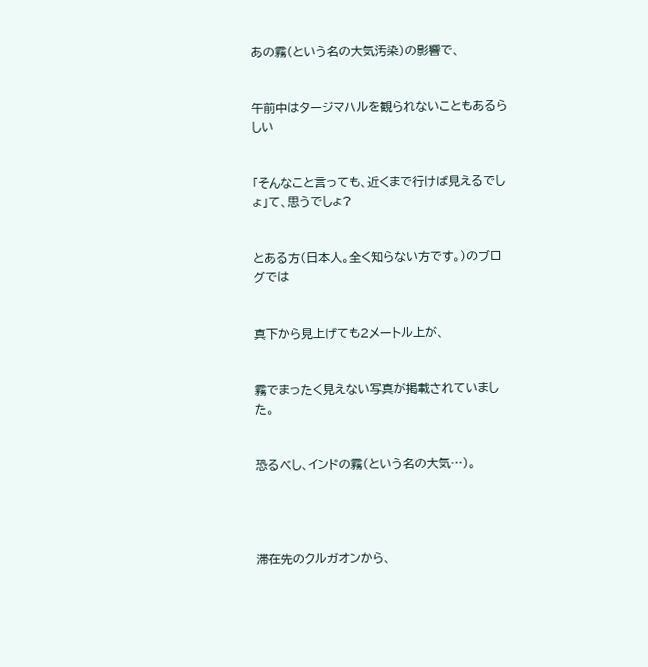あの霧(という名の大気汚染)の影響で、


午前中はタージマハルを観られないこともあるらしい


「そんなこと言っても、近くまで行けば見えるでしょ」て、思うでしょ?


とある方(日本人。全く知らない方です。)のブログでは


真下から見上げても2メートル上が、


霧でまったく見えない写真が掲載されていました。


恐るべし、インドの霧(という名の大気…)。




滞在先のクルガオンから、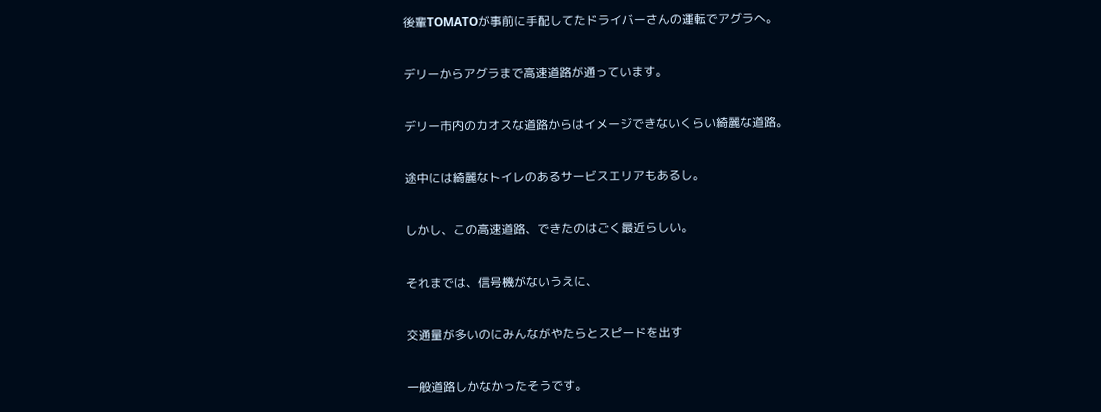後輩TOMATOが事前に手配してたドライバーさんの運転でアグラへ。


デリーからアグラまで高速道路が通っています。


デリー市内のカオスな道路からはイメージできないくらい綺麗な道路。


途中には綺麗なトイレのあるサービスエリアもあるし。


しかし、この高速道路、できたのはごく最近らしい。


それまでは、信号機がないうえに、


交通量が多いのにみんながやたらとスピードを出す


一般道路しかなかったそうです。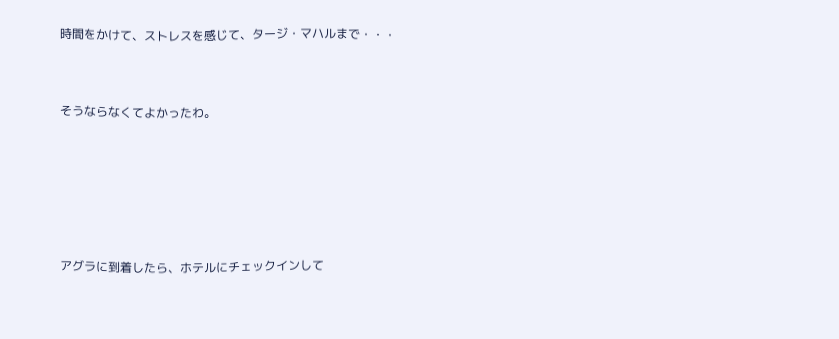時間をかけて、ストレスを感じて、タージ・マハルまで・・・


そうならなくてよかったわ。





アグラに到着したら、ホテルにチェックインして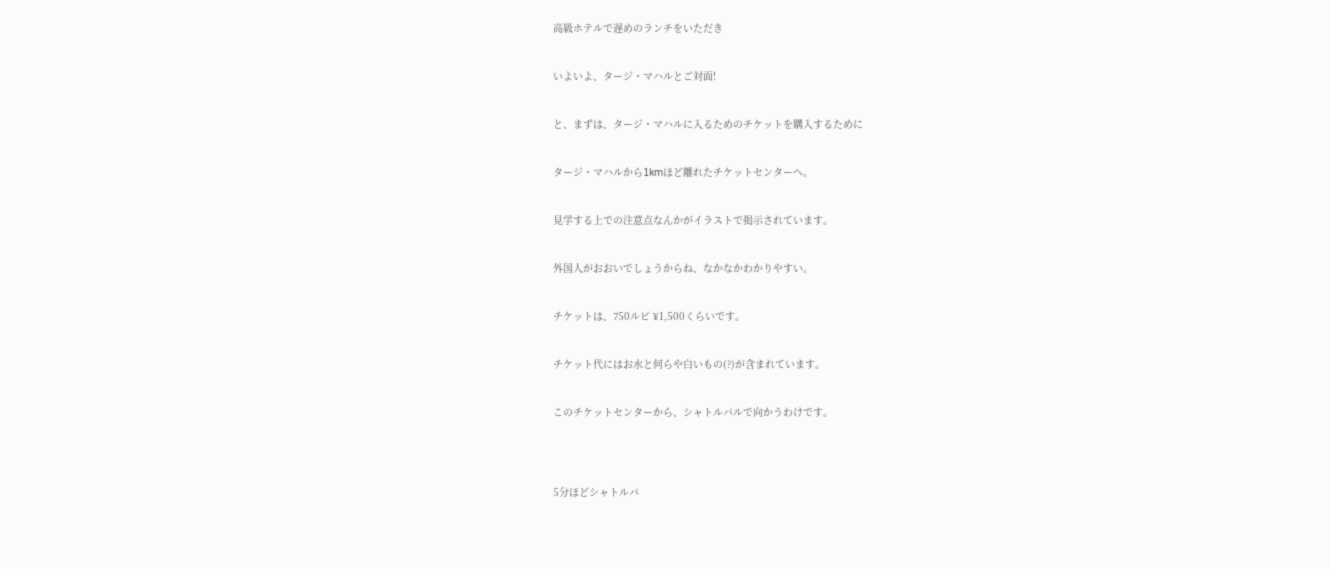高級ホテルで遅めのランチをいただき


いよいよ、タージ・マハルとご対面!


と、まずは、タージ・マハルに入るためのチケットを購入するために


タージ・マハルから1kmほど離れたチケットセンターへ。


見学する上での注意点なんかがイラストで掲示されています。


外国人がおおいでしょうからね、なかなかわかりやすい。


チケットは、750ルピ ¥1,500くらいです。


チケット代にはお水と何らや白いもの(?)が含まれています。


このチケットセンターから、シャトルバルで向かうわけです。




5分ほどシャトルバ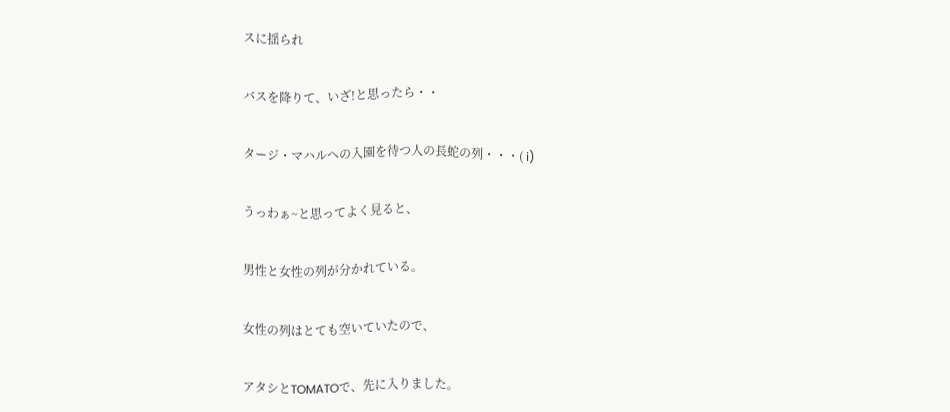スに揺られ


バスを降りて、いざ!と思ったら・・


タージ・マハルへの入園を待つ人の長蛇の列・・・( i)


うっわぁ~と思ってよく見ると、


男性と女性の列が分かれている。


女性の列はとても空いていたので、


アタシとTOMATOで、先に入りました。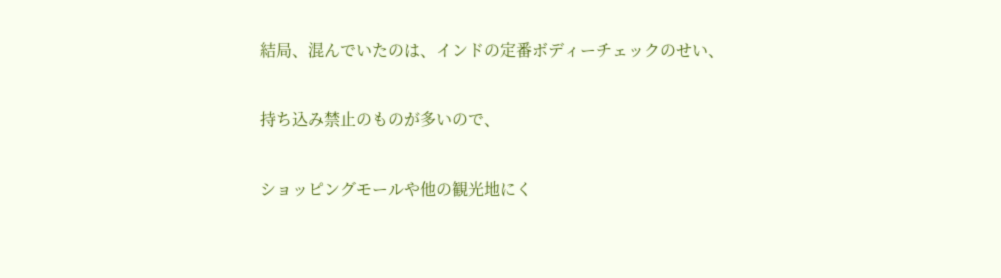結局、混んでいたのは、インドの定番ボディーチェックのせい、


持ち込み禁止のものが多いので、


ショッピングモールや他の観光地にく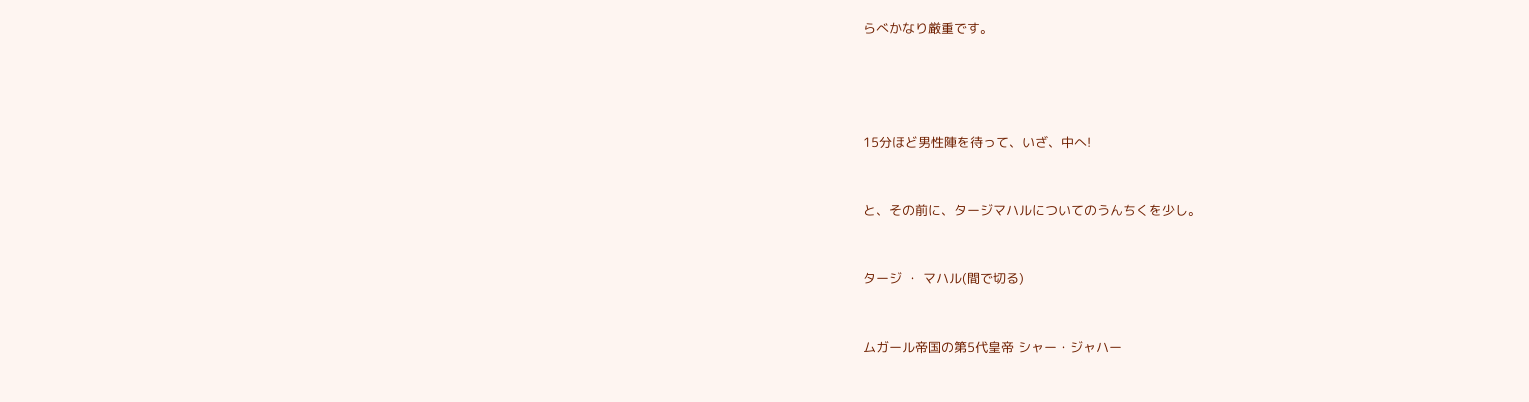らべかなり厳重です。




15分ほど男性陣を待って、いざ、中へ!


と、その前に、タージマハルについてのうんちくを少し。


タージ ・ マハル(間で切る)


ムガール帝国の第5代皇帝 シャー・ジャハー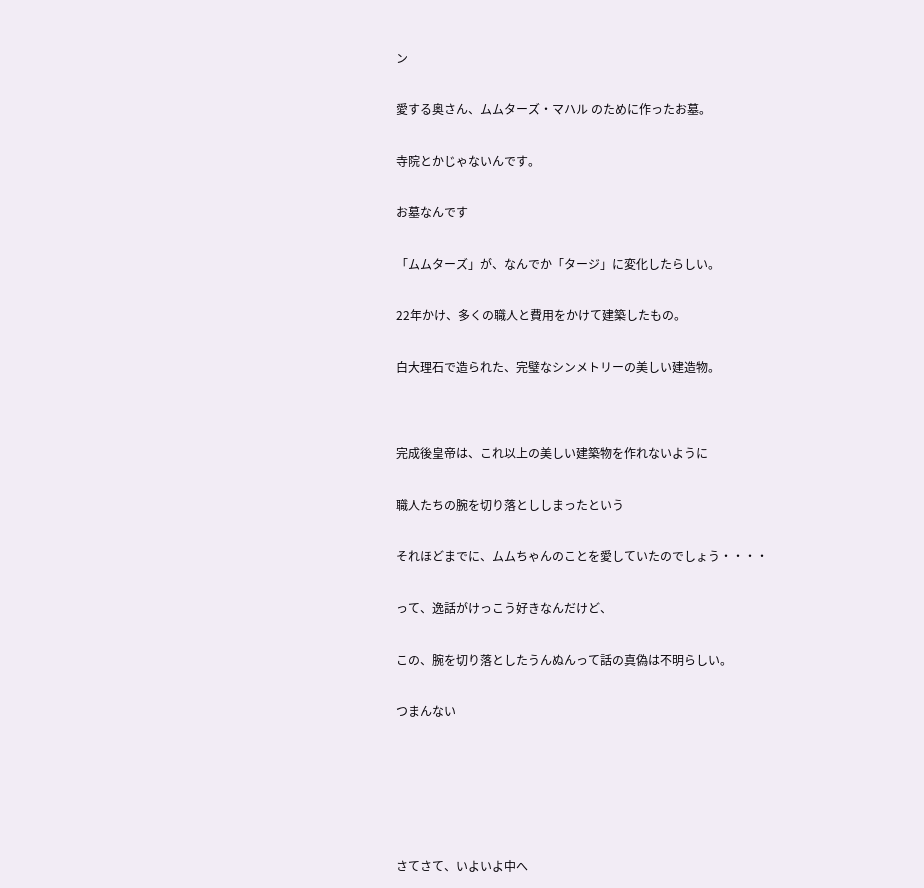ン


愛する奥さん、ムムターズ・マハル のために作ったお墓。


寺院とかじゃないんです。


お墓なんです


「ムムターズ」が、なんでか「タージ」に変化したらしい。


22年かけ、多くの職人と費用をかけて建築したもの。


白大理石で造られた、完璧なシンメトリーの美しい建造物。




完成後皇帝は、これ以上の美しい建築物を作れないように


職人たちの腕を切り落とししまったという


それほどまでに、ムムちゃんのことを愛していたのでしょう・・・・


って、逸話がけっこう好きなんだけど、


この、腕を切り落としたうんぬんって話の真偽は不明らしい。


つまんない








さてさて、いよいよ中へ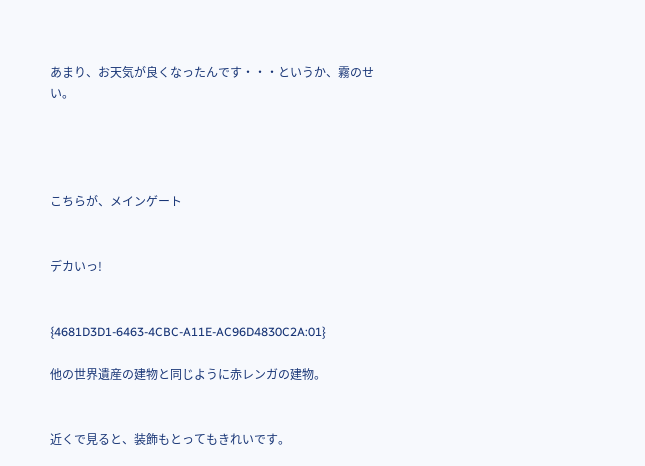あまり、お天気が良くなったんです・・・というか、霧のせい。




こちらが、メインゲート


デカいっ!


{4681D3D1-6463-4CBC-A11E-AC96D4830C2A:01}

他の世界遺産の建物と同じように赤レンガの建物。


近くで見ると、装飾もとってもきれいです。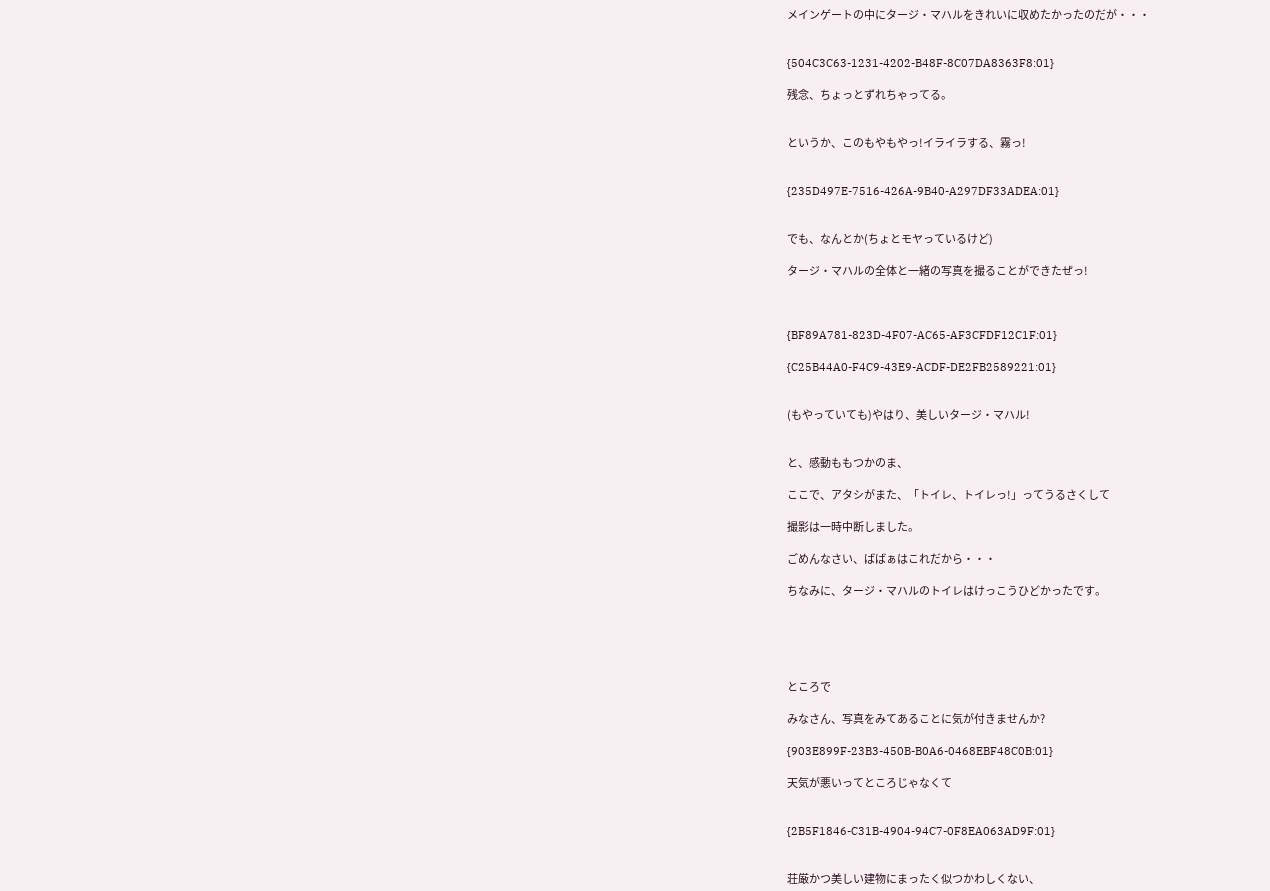メインゲートの中にタージ・マハルをきれいに収めたかったのだが・・・


{504C3C63-1231-4202-B48F-8C07DA8363F8:01}

残念、ちょっとずれちゃってる。


というか、このもやもやっ!イライラする、霧っ!


{235D497E-7516-426A-9B40-A297DF33ADEA:01}


でも、なんとか(ちょとモヤっているけど)

タージ・マハルの全体と一緒の写真を撮ることができたぜっ!



{BF89A781-823D-4F07-AC65-AF3CFDF12C1F:01}

{C25B44A0-F4C9-43E9-ACDF-DE2FB2589221:01}


(もやっていても)やはり、美しいタージ・マハル!


と、感動ももつかのま、

ここで、アタシがまた、「トイレ、トイレっ!」ってうるさくして

撮影は一時中断しました。

ごめんなさい、ばばぁはこれだから・・・

ちなみに、タージ・マハルのトイレはけっこうひどかったです。





ところで

みなさん、写真をみてあることに気が付きませんか?

{903E899F-23B3-450B-B0A6-0468EBF48C0B:01}

天気が悪いってところじゃなくて


{2B5F1846-C31B-4904-94C7-0F8EA063AD9F:01}


荘厳かつ美しい建物にまったく似つかわしくない、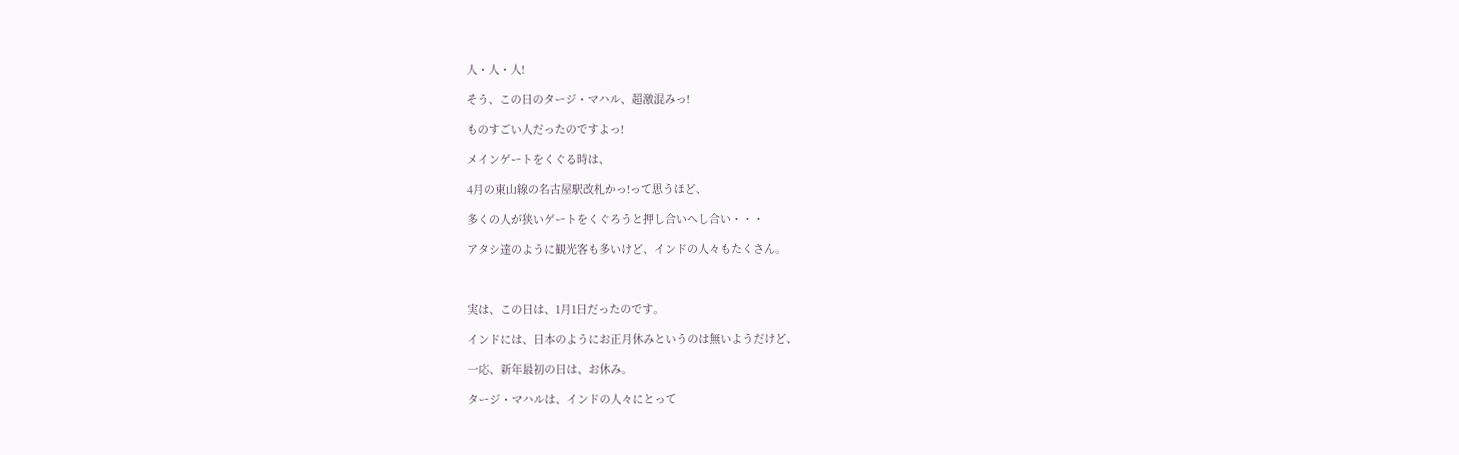人・人・人!

そう、この日のタージ・マハル、超激混みっ!

ものすごい人だったのですよっ!

メインゲートをくぐる時は、

4月の東山線の名古屋駅改札かっ!って思うほど、

多くの人が狭いゲートをくぐろうと押し合いへし合い・・・

アタシ達のように観光客も多いけど、インドの人々もたくさん。



実は、この日は、1月1日だったのです。

インドには、日本のようにお正月休みというのは無いようだけど、

一応、新年最初の日は、お休み。

タージ・マハルは、インドの人々にとって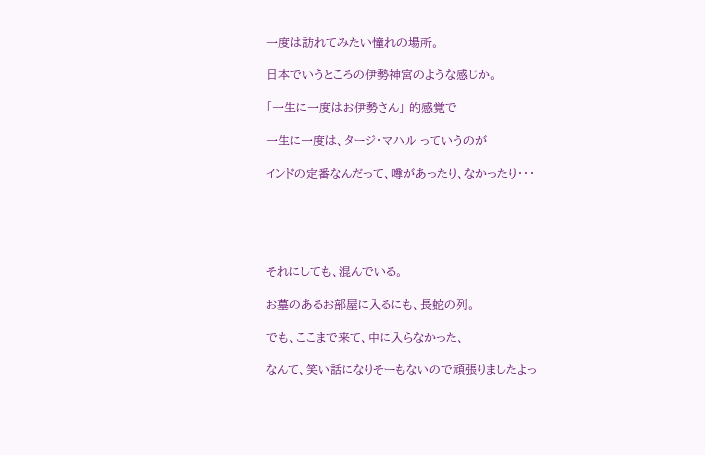一度は訪れてみたい憧れの場所。

日本でいうところの伊勢神宮のような感じか。

「一生に一度はお伊勢さん」 的感覚で

一生に一度は、タージ・マハル っていうのが

インドの定番なんだって、噂があったり、なかったり・・・





それにしても、混んでいる。

お墓のあるお部屋に入るにも、長蛇の列。

でも、ここまで来て、中に入らなかった、

なんて、笑い話になりそーもないので頑張りましたよっ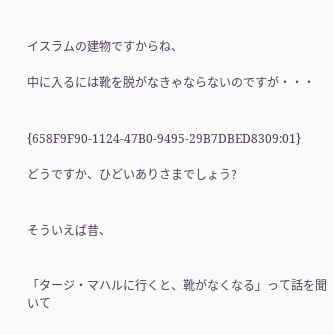イスラムの建物ですからね、

中に入るには靴を脱がなきゃならないのですが・・・


{658F9F90-1124-47B0-9495-29B7DBED8309:01}

どうですか、ひどいありさまでしょう?


そういえば昔、


「タージ・マハルに行くと、靴がなくなる」って話を聞いて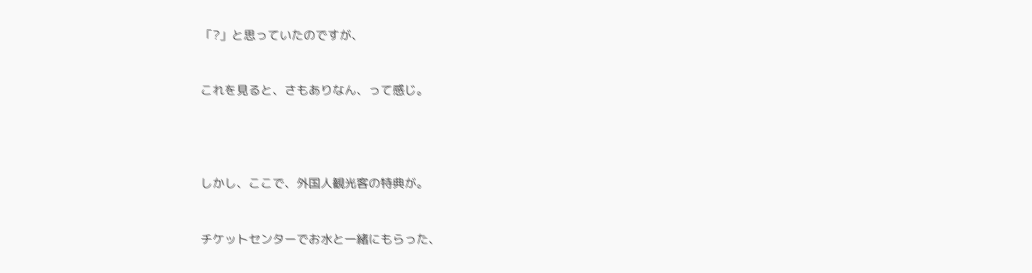「?」と思っていたのですが、


これを見ると、さもありなん、って感じ。




しかし、ここで、外国人観光客の特典が。


チケットセンターでお水と一緒にもらった、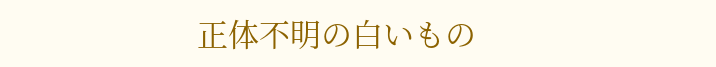正体不明の白いもの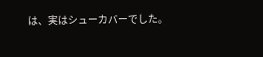は、実はシューカバーでした。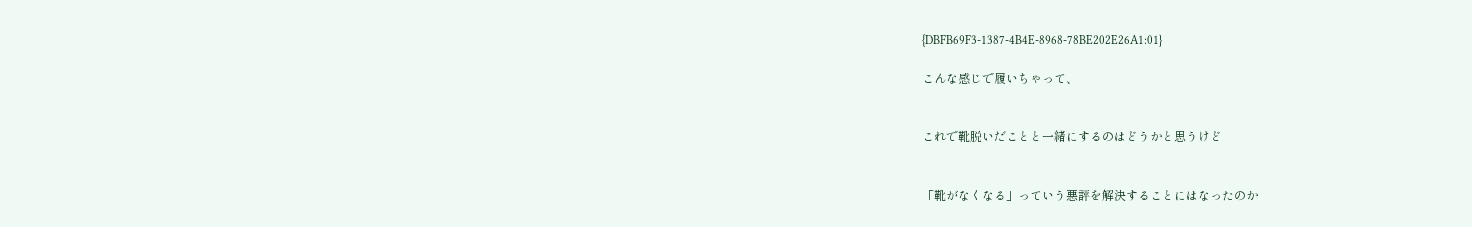{DBFB69F3-1387-4B4E-8968-78BE202E26A1:01}

こんな感じで履いちゃって、


これで靴脱いだことと一緒にするのはどうかと思うけど


「靴がなくなる」っていう悪評を解決することにはなったのか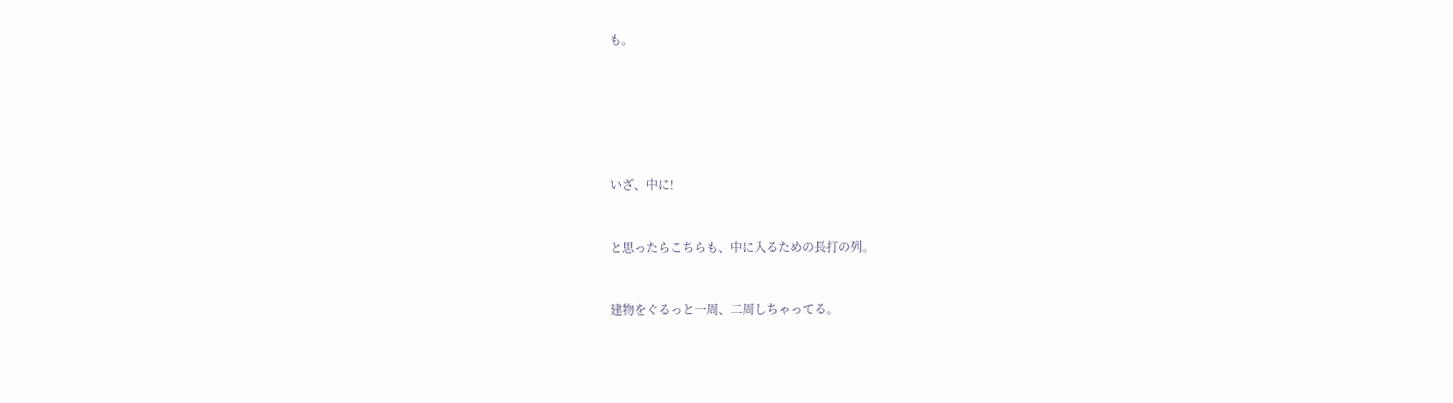も。






いざ、中に!


と思ったらこちらも、中に入るための長打の列。


建物をぐるっと一周、二周しちゃってる。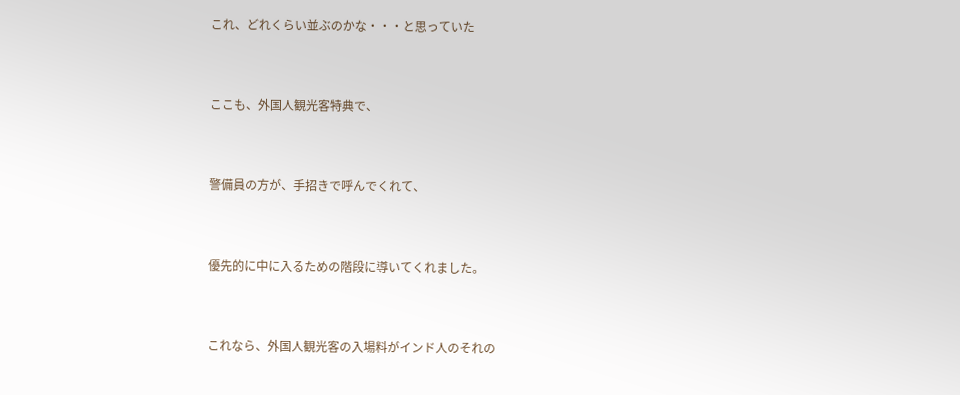これ、どれくらい並ぶのかな・・・と思っていた


ここも、外国人観光客特典で、


警備員の方が、手招きで呼んでくれて、


優先的に中に入るための階段に導いてくれました。


これなら、外国人観光客の入場料がインド人のそれの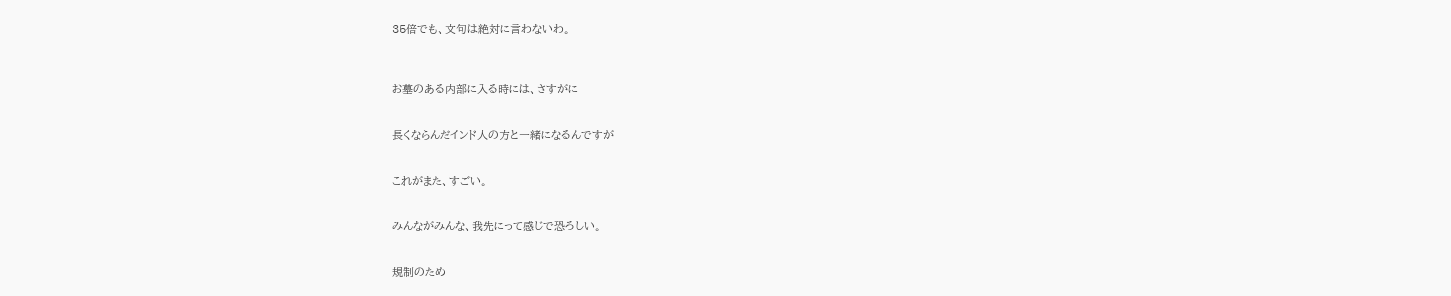35倍でも、文句は絶対に言わないわ。



お墓のある内部に入る時には、さすがに


長くならんだインド人の方と一緒になるんですが


これがまた、すごい。


みんながみんな、我先にって感じで恐ろしい。


規制のため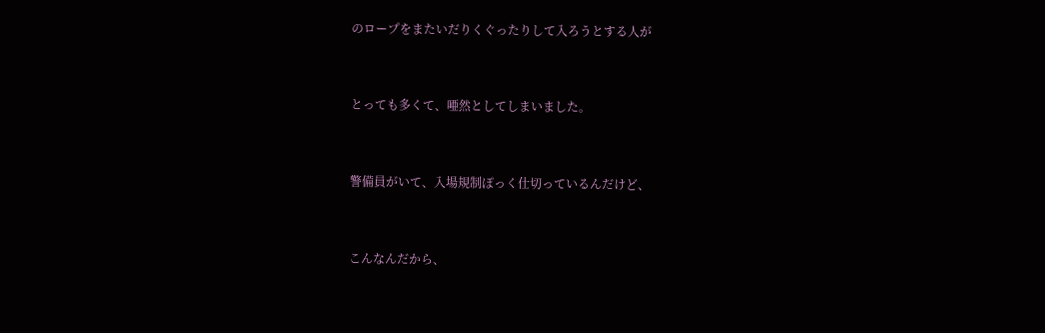のロープをまたいだりくぐったりして入ろうとする人が


とっても多くて、唖然としてしまいました。


警備員がいて、入場規制ぽっく仕切っているんだけど、


こんなんだから、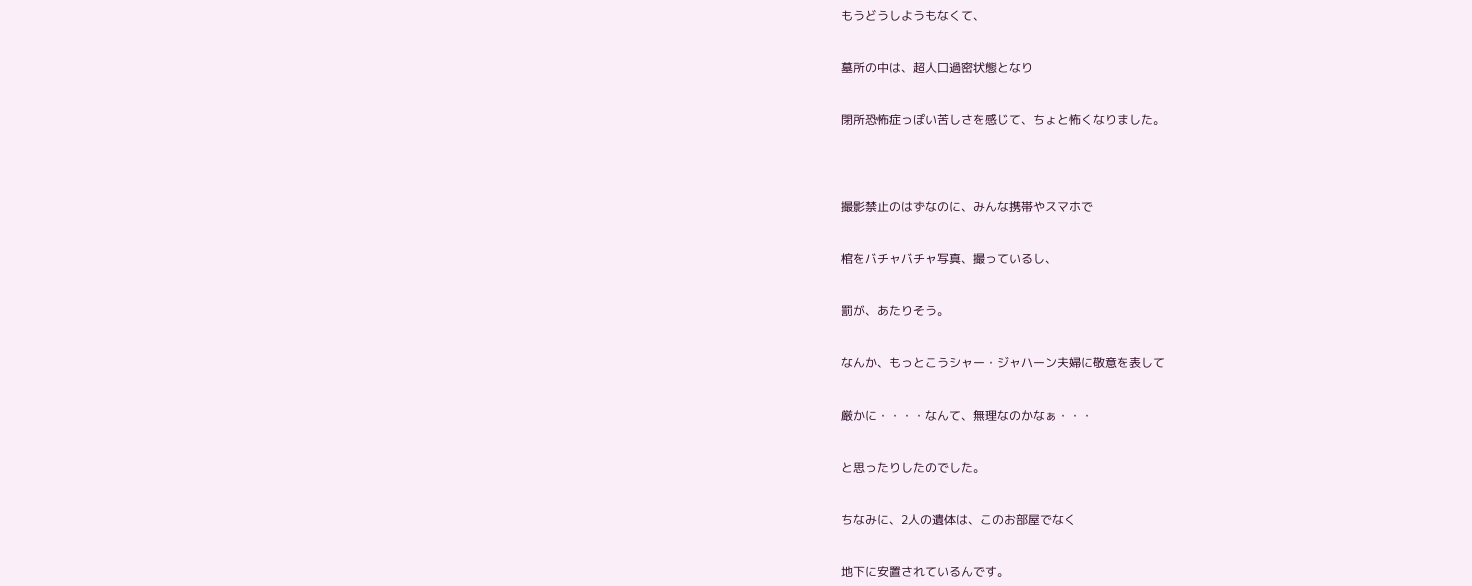もうどうしようもなくて、


墓所の中は、超人口過密状態となり


閉所恐怖症っぽい苦しさを感じて、ちょと怖くなりました。




撮影禁止のはずなのに、みんな携帯やスマホで


棺をバチャバチャ写真、撮っているし、


罰が、あたりそう。


なんか、もっとこうシャー・ジャハーン夫婦に敬意を表して


厳かに・・・・なんて、無理なのかなぁ・・・


と思ったりしたのでした。


ちなみに、2人の遺体は、このお部屋でなく


地下に安置されているんです。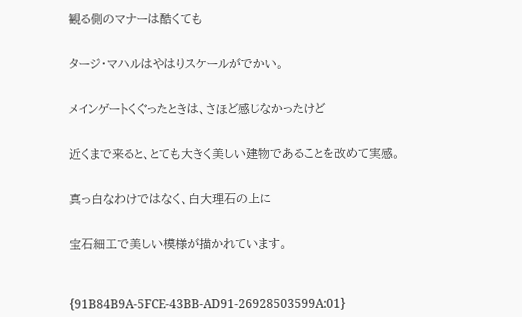観る側のマナーは酷くても


タージ・マハルはやはりスケールがでかい。


メインゲートくぐったときは、さほど感じなかったけど


近くまで来ると、とても大きく美しい建物であることを改めて実感。


真っ白なわけではなく、白大理石の上に


宝石細工で美しい模様が描かれています。



{91B84B9A-5FCE-43BB-AD91-26928503599A:01}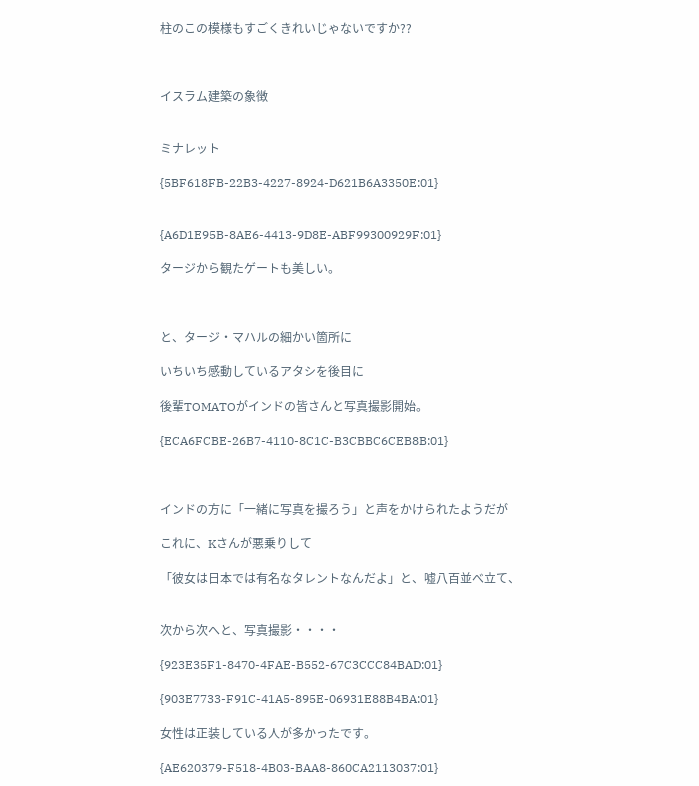柱のこの模様もすごくきれいじゃないですか??



イスラム建築の象徴


ミナレット

{5BF618FB-22B3-4227-8924-D621B6A3350E:01}


{A6D1E95B-8AE6-4413-9D8E-ABF99300929F:01}

タージから観たゲートも美しい。



と、タージ・マハルの細かい箇所に

いちいち感動しているアタシを後目に

後輩TOMATOがインドの皆さんと写真撮影開始。

{ECA6FCBE-26B7-4110-8C1C-B3CBBC6CEB8B:01}



インドの方に「一緒に写真を撮ろう」と声をかけられたようだが

これに、Kさんが悪乗りして

「彼女は日本では有名なタレントなんだよ」と、嘘八百並べ立て、


次から次へと、写真撮影・・・・

{923E35F1-8470-4FAE-B552-67C3CCC84BAD:01}

{903E7733-F91C-41A5-895E-06931E88B4BA:01}

女性は正装している人が多かったです。

{AE620379-F518-4B03-BAA8-860CA2113037:01}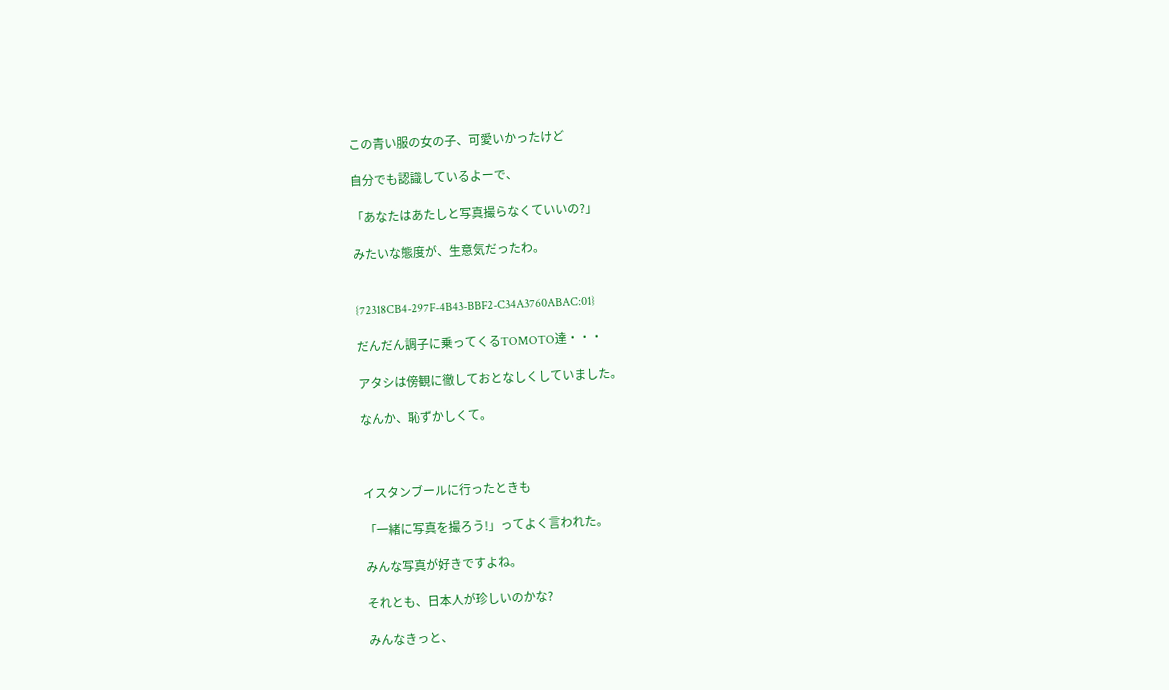この青い服の女の子、可愛いかったけど

自分でも認識しているよーで、

「あなたはあたしと写真撮らなくていいの?」

みたいな態度が、生意気だったわ。


{72318CB4-297F-4B43-BBF2-C34A3760ABAC:01}

だんだん調子に乗ってくるTOMOTO達・・・

アタシは傍観に徹しておとなしくしていました。

なんか、恥ずかしくて。



イスタンブールに行ったときも

「一緒に写真を撮ろう!」ってよく言われた。

みんな写真が好きですよね。

それとも、日本人が珍しいのかな?

みんなきっと、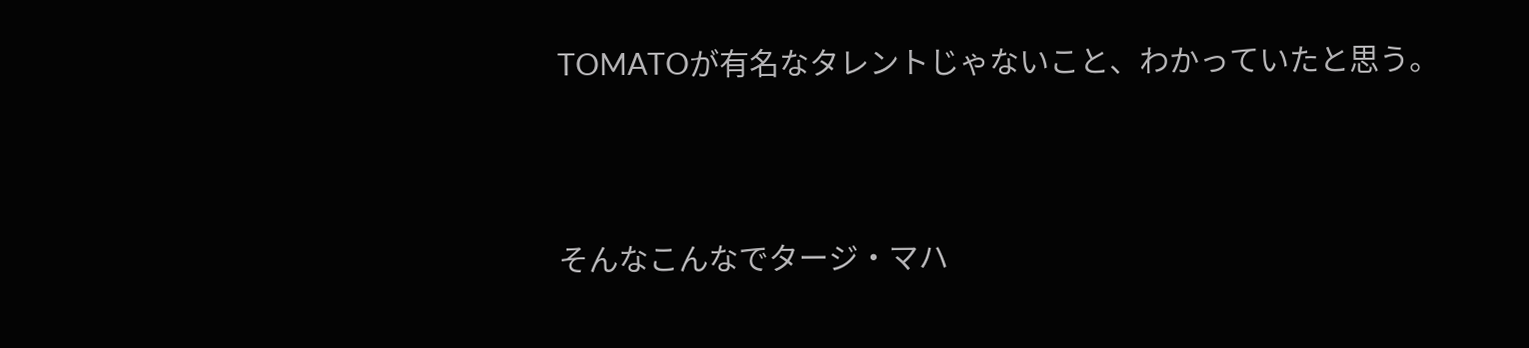TOMATOが有名なタレントじゃないこと、わかっていたと思う。




そんなこんなでタージ・マハ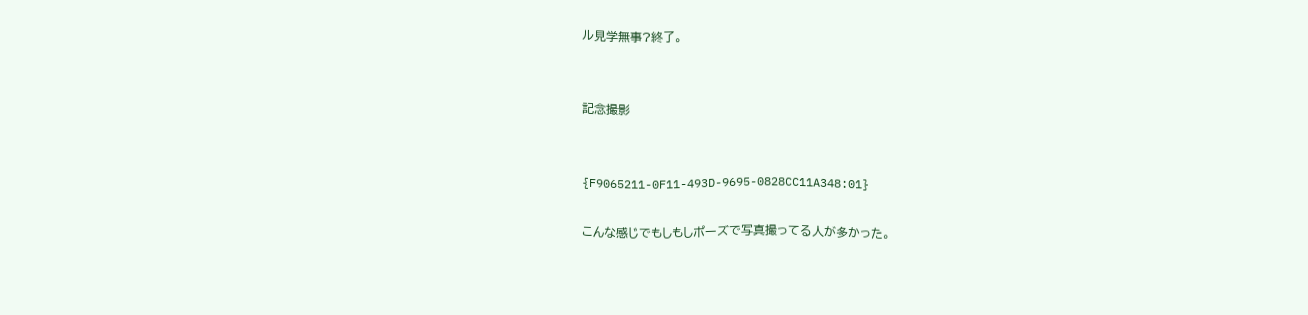ル見学無事?終了。


記念撮影


{F9065211-0F11-493D-9695-0828CC11A348:01}

こんな感じでもしもしポーズで写真撮ってる人が多かった。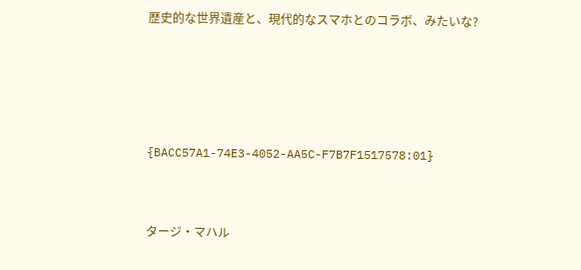歴史的な世界遺産と、現代的なスマホとのコラボ、みたいな?




{BACC57A1-74E3-4052-AA5C-F7B7F1517578:01}


タージ・マハル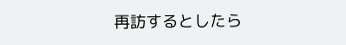再訪するとしたら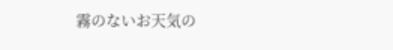霧のないお天気の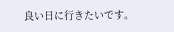良い日に行きたいです。